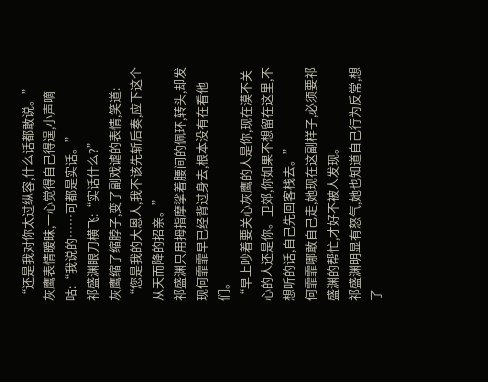“还是我对你太过纵容,什么话都敢说。”
灰鹰表情暧昧,一心觉得自己得逞,小声嘀咕:“我说的……可都是实话。”
祁盛渊眼刀横飞:“实话什么?”
灰鹰缩了缩脖子,变了副戏谑的表情,笑道:
“您是我的大恩人,我不该先斩后奏,应下这个从天而降的招亲。”
祁盛渊只用拇指摩挲着腰间的佩环,转头,却发现何霏霏早已经背过身去,根本没有在看他们。
“早上吵着要关心灰鹰的人是你,现在漠不关心的人还是你。卫郊,你如果不想留在这里,不想听的话,自己先回客栈去。”
何霏霏哪敢自己走,她现在这副样子,必须要祁盛渊的帮忙,才好不被人发现。
祁盛渊明显有怒气,她也知道自己行为反常,想了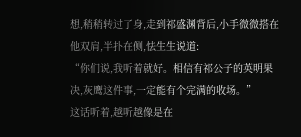想,稍稍转过了身,走到祁盛渊背后,小手微微搭在他双肩,半扑在侧,怯生生说道:
“你们说,我听着就好。相信有祁公子的英明果决,灰鹰这件事,一定能有个完满的收场。”
这话听着,越听越像是在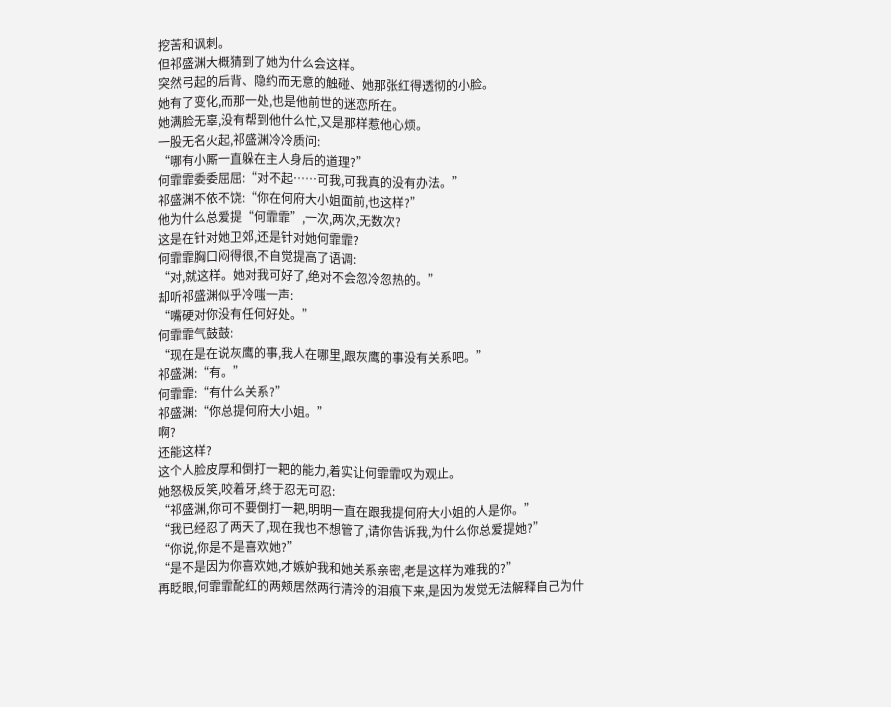挖苦和讽刺。
但祁盛渊大概猜到了她为什么会这样。
突然弓起的后背、隐约而无意的触碰、她那张红得透彻的小脸。
她有了变化,而那一处,也是他前世的迷恋所在。
她满脸无辜,没有帮到他什么忙,又是那样惹他心烦。
一股无名火起,祁盛渊冷冷质问:
“哪有小厮一直躲在主人身后的道理?”
何霏霏委委屈屈:“对不起……可我,可我真的没有办法。”
祁盛渊不依不饶:“你在何府大小姐面前,也这样?”
他为什么总爱提“何霏霏”,一次,两次,无数次?
这是在针对她卫郊,还是针对她何霏霏?
何霏霏胸口闷得很,不自觉提高了语调:
“对,就这样。她对我可好了,绝对不会忽冷忽热的。”
却听祁盛渊似乎冷嗤一声:
“嘴硬对你没有任何好处。”
何霏霏气鼓鼓:
“现在是在说灰鹰的事,我人在哪里,跟灰鹰的事没有关系吧。”
祁盛渊:“有。”
何霏霏:“有什么关系?”
祁盛渊:“你总提何府大小姐。”
啊?
还能这样?
这个人脸皮厚和倒打一耙的能力,着实让何霏霏叹为观止。
她怒极反笑,咬着牙,终于忍无可忍:
“祁盛渊,你可不要倒打一耙,明明一直在跟我提何府大小姐的人是你。”
“我已经忍了两天了,现在我也不想管了,请你告诉我,为什么你总爱提她?”
“你说,你是不是喜欢她?”
“是不是因为你喜欢她,才嫉妒我和她关系亲密,老是这样为难我的?”
再眨眼,何霏霏酡红的两颊居然两行清泠的泪痕下来,是因为发觉无法解释自己为什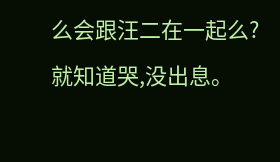么会跟汪二在一起么?
就知道哭,没出息。